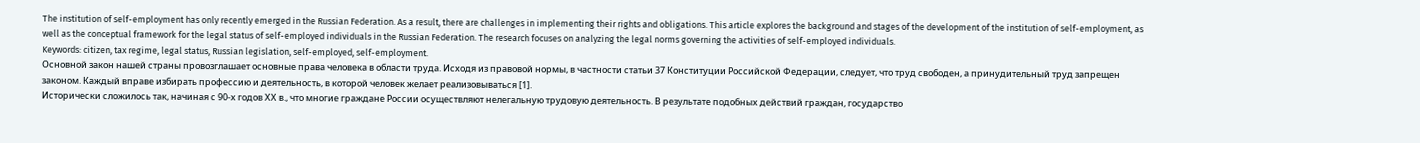The institution of self-employment has only recently emerged in the Russian Federation. As a result, there are challenges in implementing their rights and obligations. This article explores the background and stages of the development of the institution of self-employment, as well as the conceptual framework for the legal status of self-employed individuals in the Russian Federation. The research focuses on analyzing the legal norms governing the activities of self-employed individuals.
Keywords: citizen, tax regime, legal status, Russian legislation, self-employed, self-employment.
Основной закон нашей страны провозглашает основные права человека в области труда. Исходя из правовой нормы, в частности статьи 37 Конституции Российской Федерации, следует, что труд свободен, а принудительный труд запрещен законом. Каждый вправе избирать профессию и деятельность, в которой человек желает реализовываться [1].
Исторически сложилось так, начиная с 90-х годов ХХ в., что многие граждане России осуществляют нелегальную трудовую деятельность. В результате подобных действий граждан, государство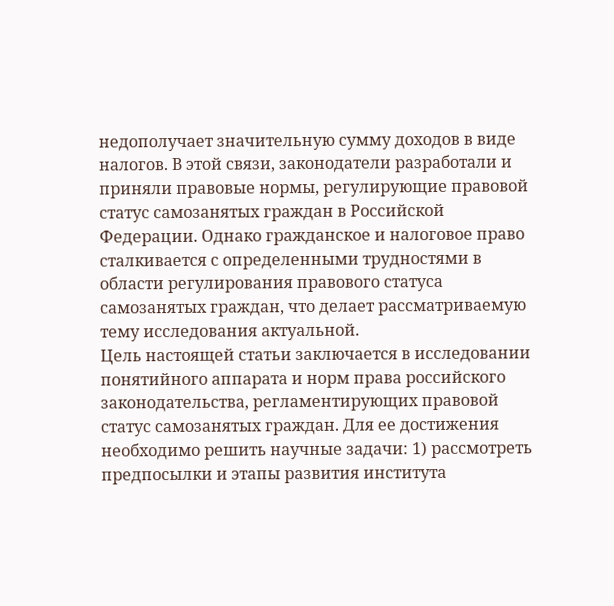недополучает значительную сумму доходов в виде налогов. В этой связи, законодатели разработали и приняли правовые нормы, регулирующие правовой статус самозанятых граждан в Российской Федерации. Однако гражданское и налоговое право сталкивается с определенными трудностями в области регулирования правового статуса самозанятых граждан, что делает рассматриваемую тему исследования актуальной.
Цель настоящей статьи заключается в исследовании понятийного аппарата и норм права российского законодательства, регламентирующих правовой статус самозанятых граждан. Для ее достижения необходимо решить научные задачи: 1) рассмотреть предпосылки и этапы развития института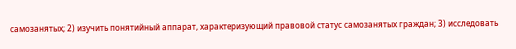самозанятых; 2) изучить понятийный аппарат, характеризующий правовой статус самозанятых граждан; 3) исследовать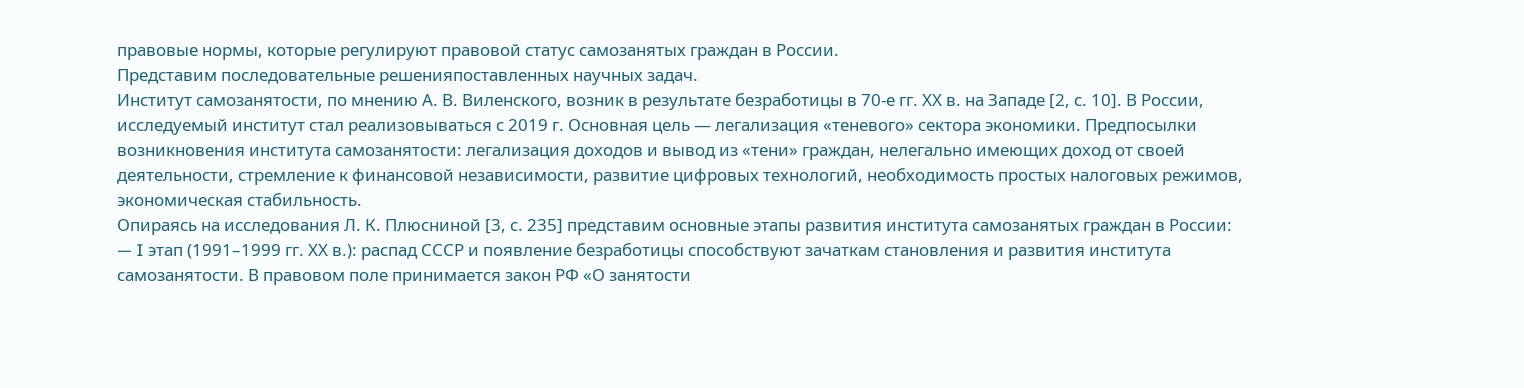правовые нормы, которые регулируют правовой статус самозанятых граждан в России.
Представим последовательные решенияпоставленных научных задач.
Институт самозанятости, по мнению А. В. Виленского, возник в результате безработицы в 70-е гг. ХХ в. на Западе [2, с. 10]. В России, исследуемый институт стал реализовываться с 2019 г. Основная цель — легализация «теневого» сектора экономики. Предпосылки возникновения института самозанятости: легализация доходов и вывод из «тени» граждан, нелегально имеющих доход от своей деятельности, стремление к финансовой независимости, развитие цифровых технологий, необходимость простых налоговых режимов, экономическая стабильность.
Опираясь на исследования Л. К. Плюсниной [3, с. 235] представим основные этапы развития института самозанятых граждан в России:
— I этап (1991–1999 гг. ХХ в.): распад СССР и появление безработицы способствуют зачаткам становления и развития института самозанятости. В правовом поле принимается закон РФ «О занятости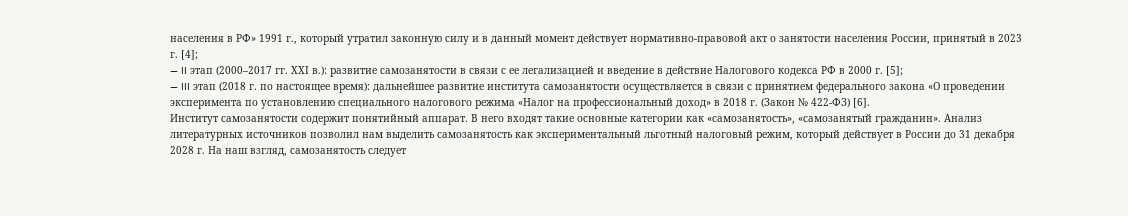населения в РФ» 1991 г., который утратил законную силу и в данный момент действует нормативно-правовой акт о занятости населения России, принятый в 2023 г. [4];
— II этап (2000–2017 гг. ХХI в.): развитие самозанятости в связи с ее легализацией и введение в действие Налогового кодекса РФ в 2000 г. [5];
— III этап (2018 г. по настоящее время): дальнейшее развитие института самозанятости осуществляется в связи с принятием федерального закона «О проведении эксперимента по установлению специального налогового режима «Налог на профессиональный доход» в 2018 г. (Закон № 422-ФЗ) [6].
Институт самозанятости содержит понятийный аппарат. В него входят такие основные категории как «самозанятость», «самозанятый гражданин». Анализ литературных источников позволил нам выделить самозанятость как экспериментальный льготный налоговый режим, который действует в России до 31 декабря 2028 г. На наш взгляд, самозанятость следует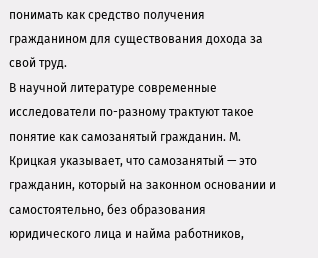понимать как средство получения гражданином для существования дохода за свой труд.
В научной литературе современные исследователи по-разному трактуют такое понятие как самозанятый гражданин. М. Крицкая указывает, что самозанятый — это гражданин, который на законном основании и самостоятельно, без образования юридического лица и найма работников,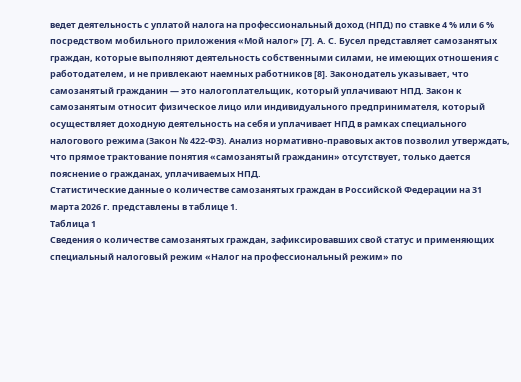ведет деятельность с уплатой налога на профессиональный доход (НПД) по ставке 4 % или 6 % посредством мобильного приложения «Мой налог» [7]. А. С. Бусел представляет самозанятых граждан, которые выполняют деятельность собственными силами, не имеющих отношения с работодателем, и не привлекают наемных работников [8]. Законодатель указывает, что самозанятый гражданин — это налогоплательщик, который уплачивают НПД. Закон к самозанятым относит физическое лицо или индивидуального предпринимателя, который осуществляет доходную деятельность на себя и уплачивает НПД в рамках специального налогового режима (Закон № 422-ФЗ). Анализ нормативно-правовых актов позволил утверждать, что прямое трактование понятия «самозанятый гражданин» отсутствует, только дается пояснение о гражданах, уплачиваемых НПД.
Статистические данные о количестве самозанятых граждан в Российской Федерации на 31 марта 2026 г. представлены в таблице 1.
Таблица 1
Сведения о количестве самозанятых граждан, зафиксировавших свой статус и применяющих специальный налоговый режим «Налог на профессиональный режим» по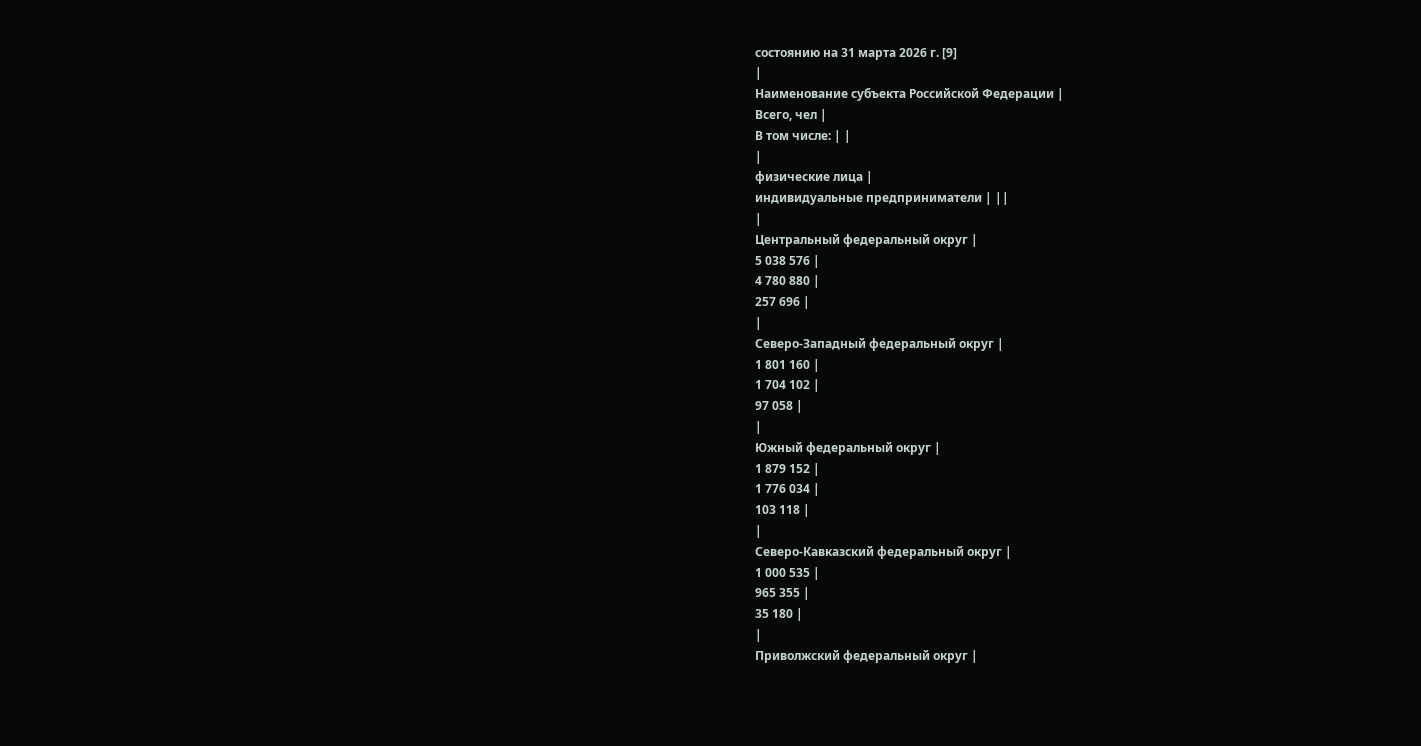состоянию на 31 марта 2026 г. [9]
|
Наименование субъекта Российской Федерации |
Всего, чел |
В том числе: | |
|
физические лица |
индивидуальные предприниматели | ||
|
Центральный федеральный округ |
5 038 576 |
4 780 880 |
257 696 |
|
Северо-Западный федеральный округ |
1 801 160 |
1 704 102 |
97 058 |
|
Южный федеральный округ |
1 879 152 |
1 776 034 |
103 118 |
|
Северо-Кавказский федеральный округ |
1 000 535 |
965 355 |
35 180 |
|
Приволжский федеральный округ |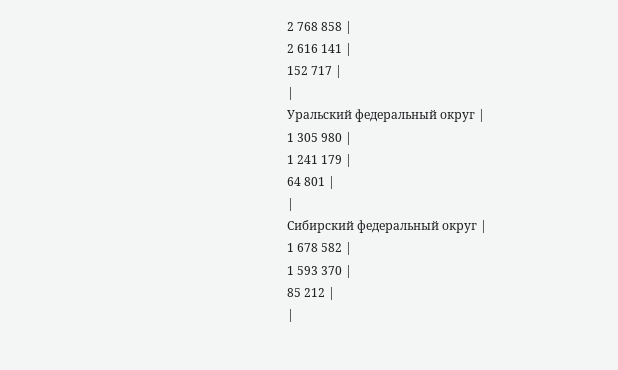2 768 858 |
2 616 141 |
152 717 |
|
Уральский федеральный округ |
1 305 980 |
1 241 179 |
64 801 |
|
Сибирский федеральный округ |
1 678 582 |
1 593 370 |
85 212 |
|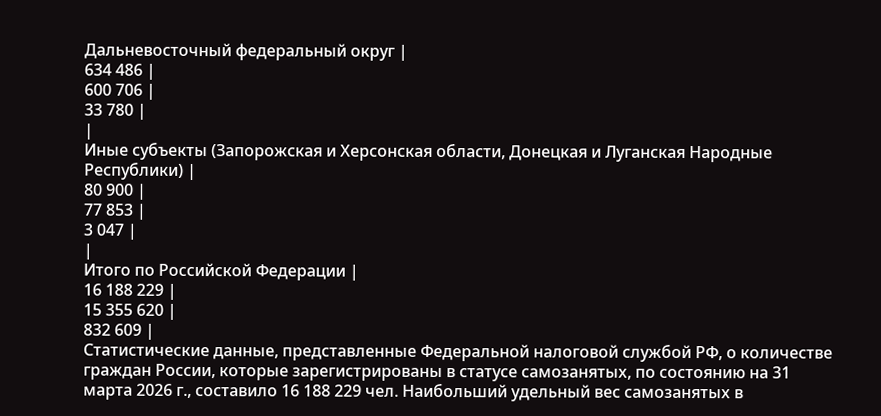Дальневосточный федеральный округ |
634 486 |
600 706 |
33 780 |
|
Иные субъекты (Запорожская и Херсонская области, Донецкая и Луганская Народные Республики) |
80 900 |
77 853 |
3 047 |
|
Итого по Российской Федерации |
16 188 229 |
15 355 620 |
832 609 |
Статистические данные, представленные Федеральной налоговой службой РФ, о количестве граждан России, которые зарегистрированы в статусе самозанятых, по состоянию на 31 марта 2026 г., составило 16 188 229 чел. Наибольший удельный вес самозанятых в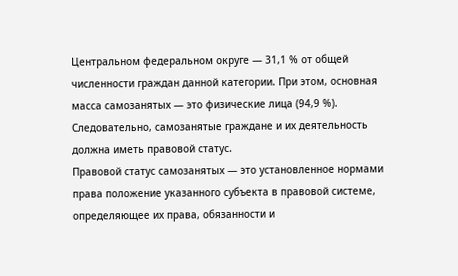Центральном федеральном округе — 31,1 % от общей численности граждан данной категории. При этом, основная масса самозанятых — это физические лица (94,9 %). Следовательно, самозанятые граждане и их деятельность должна иметь правовой статус.
Правовой статус самозанятых — это установленное нормами права положение указанного субъекта в правовой системе, определяющее их права, обязанности и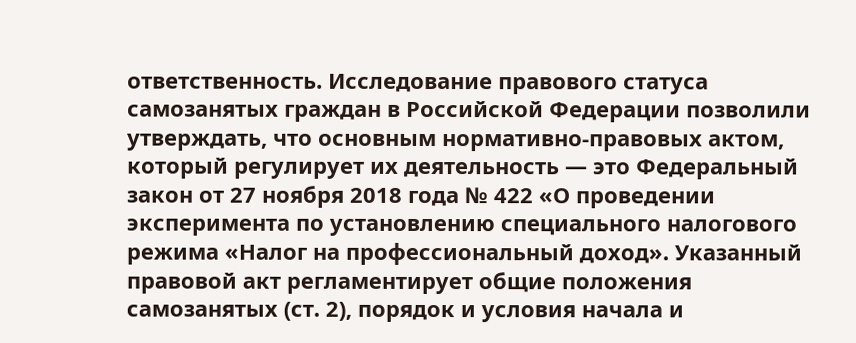ответственность. Исследование правового статуса самозанятых граждан в Российской Федерации позволили утверждать, что основным нормативно-правовых актом, который регулирует их деятельность — это Федеральный закон от 27 ноября 2018 года № 422 «О проведении эксперимента по установлению специального налогового режима «Налог на профессиональный доход». Указанный правовой акт регламентирует общие положения самозанятых (ст. 2), порядок и условия начала и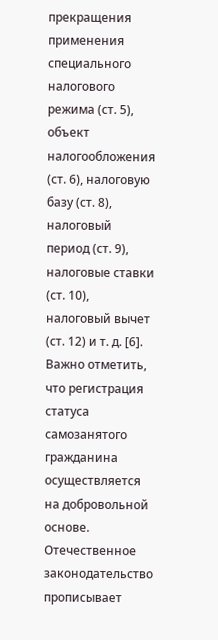прекращения применения специального налогового режима (ст. 5), объект налогообложения (ст. 6), налоговую базу (ст. 8), налоговый период (ст. 9), налоговые ставки (ст. 10), налоговый вычет (ст. 12) и т. д. [6].
Важно отметить, что регистрация статуса самозанятого гражданина осуществляется на добровольной основе. Отечественное законодательство прописывает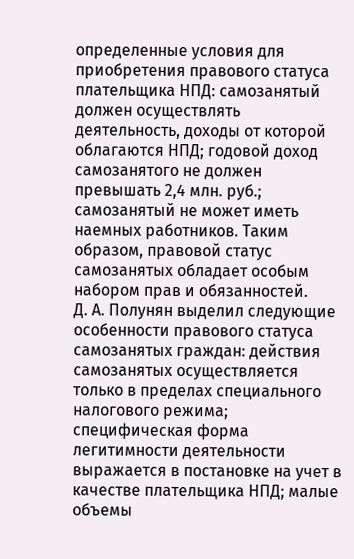определенные условия для приобретения правового статуса плательщика НПД: самозанятый должен осуществлять деятельность, доходы от которой облагаются НПД; годовой доход самозанятого не должен превышать 2,4 млн. руб.; самозанятый не может иметь наемных работников. Таким образом, правовой статус самозанятых обладает особым набором прав и обязанностей.
Д. А. Полунян выделил следующие особенности правового статуса самозанятых граждан: действия самозанятых осуществляется только в пределах специального налогового режима; специфическая форма легитимности деятельности выражается в постановке на учет в качестве плательщика НПД; малые объемы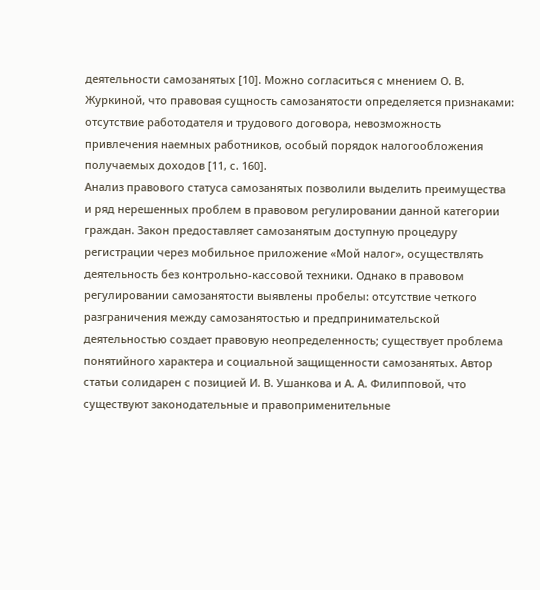деятельности самозанятых [10]. Можно согласиться с мнением О. В. Журкиной, что правовая сущность самозанятости определяется признаками: отсутствие работодателя и трудового договора, невозможность привлечения наемных работников, особый порядок налогообложения получаемых доходов [11, с. 160].
Анализ правового статуса самозанятых позволили выделить преимущества и ряд нерешенных проблем в правовом регулировании данной категории граждан. Закон предоставляет самозанятым доступную процедуру регистрации через мобильное приложение «Мой налог», осуществлять деятельность без контрольно-кассовой техники. Однако в правовом регулировании самозанятости выявлены пробелы: отсутствие четкого разграничения между самозанятостью и предпринимательской деятельностью создает правовую неопределенность; существует проблема понятийного характера и социальной защищенности самозанятых. Автор статьи солидарен с позицией И. В. Ушанкова и А. А. Филипповой, что существуют законодательные и правоприменительные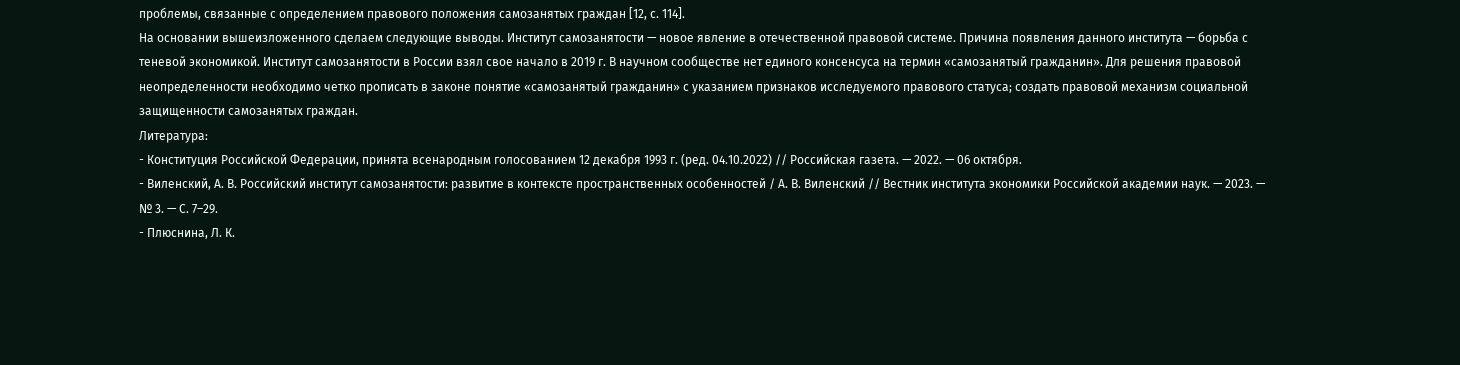проблемы, связанные с определением правового положения самозанятых граждан [12, с. 114].
На основании вышеизложенного сделаем следующие выводы. Институт самозанятости — новое явление в отечественной правовой системе. Причина появления данного института — борьба с теневой экономикой. Институт самозанятости в России взял свое начало в 2019 г. В научном сообществе нет единого консенсуса на термин «самозанятый гражданин». Для решения правовой неопределенности необходимо четко прописать в законе понятие «самозанятый гражданин» с указанием признаков исследуемого правового статуса; создать правовой механизм социальной защищенности самозанятых граждан.
Литература:
- Конституция Российской Федерации, принята всенародным голосованием 12 декабря 1993 г. (ред. 04.10.2022) // Российская газета. — 2022. — 06 октября.
- Виленский, А. В. Российский институт самозанятости: развитие в контексте пространственных особенностей / А. В. Виленский // Вестник института экономики Российской академии наук. — 2023. — № 3. — С. 7–29.
- Плюснина, Л. К.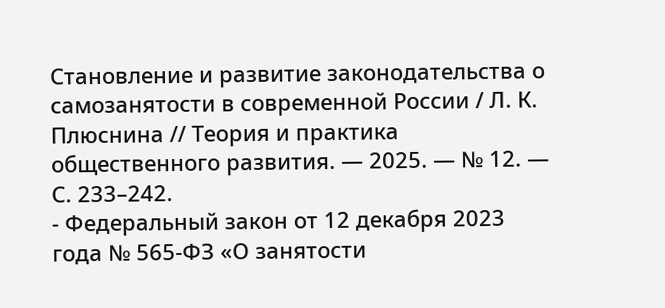Становление и развитие законодательства о самозанятости в современной России / Л. К. Плюснина // Теория и практика общественного развития. — 2025. — № 12. — С. 233–242.
- Федеральный закон от 12 декабря 2023 года № 565-ФЗ «О занятости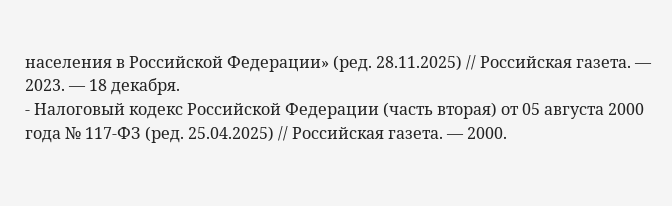населения в Российской Федерации» (ред. 28.11.2025) // Российская газета. — 2023. — 18 декабря.
- Налоговый кодекс Российской Федерации (часть вторая) от 05 августа 2000 года № 117-ФЗ (ред. 25.04.2025) // Российская газета. — 2000.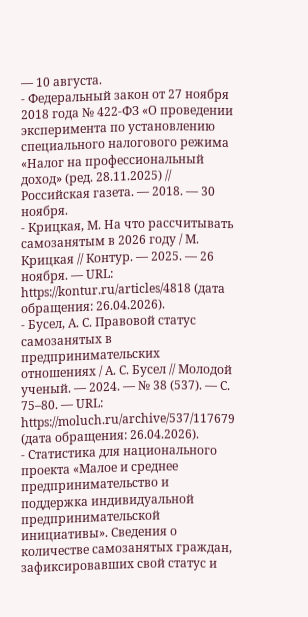— 10 августа.
- Федеральный закон от 27 ноября 2018 года № 422-ФЗ «О проведении эксперимента по установлению специального налогового режима «Налог на профессиональный доход» (ред. 28.11.2025) // Российская газета. — 2018. — 30 ноября.
- Крицкая, М. На что рассчитывать самозанятым в 2026 году / М. Крицкая // Контур. — 2025. — 26 ноября. — URL: https://kontur.ru/articles/4818 (дата обращения: 26.04.2026).
- Бусел, А. С. Правовой статус самозанятых в предпринимательских отношениях / А. С. Бусел // Молодой ученый. — 2024. — № 38 (537). — С. 75–80. — URL: https://moluch.ru/archive/537/117679 (дата обращения: 26.04.2026).
- Статистика для национального проекта «Малое и среднее предпринимательство и поддержка индивидуальной предпринимательской инициативы». Сведения о количестве самозанятых граждан, зафиксировавших свой статус и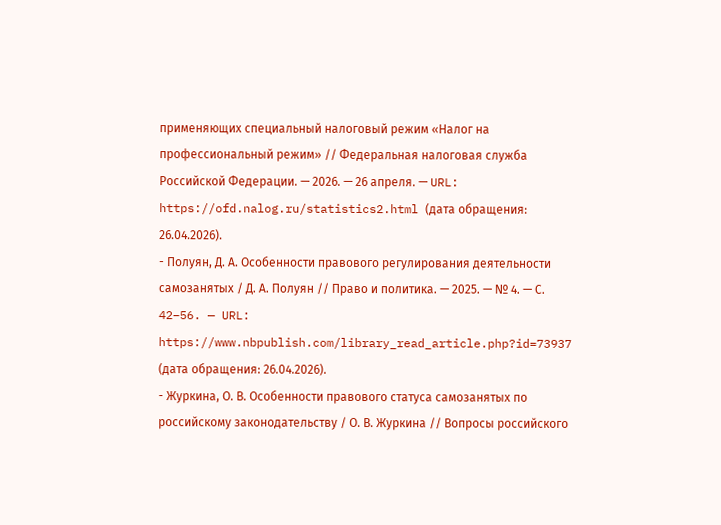применяющих специальный налоговый режим «Налог на профессиональный режим» // Федеральная налоговая служба Российской Федерации. — 2026. — 26 апреля. — URL: https://ofd.nalog.ru/statistics2.html (дата обращения: 26.04.2026).
- Полуян, Д. А. Особенности правового регулирования деятельности самозанятых / Д. А. Полуян // Право и политика. — 2025. — № 4. — С. 42–56. — URL: https://www.nbpublish.com/library_read_article.php?id=73937 (дата обращения: 26.04.2026).
- Журкина, О. В. Особенности правового статуса самозанятых по российскому законодательству / О. В. Журкина // Вопросы российского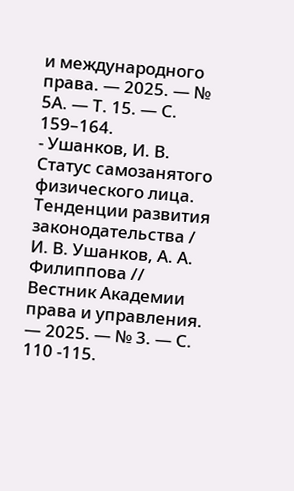и международного права. — 2025. — № 5А. — Т. 15. — С. 159–164.
- Ушанков, И. В. Статус самозанятого физического лица. Тенденции развития законодательства / И. В. Ушанков, А. А. Филиппова // Вестник Академии права и управления. — 2025. — № 3. — С. 110 -115.